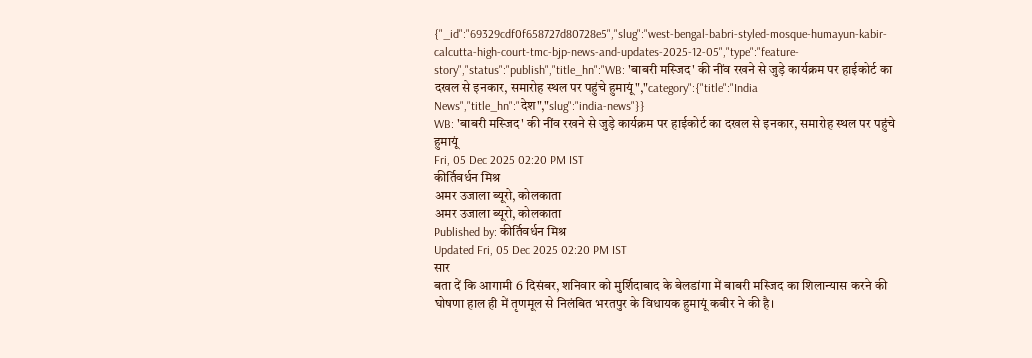{"_id":"69329cdf0f658727d80728e5","slug":"west-bengal-babri-styled-mosque-humayun-kabir-calcutta-high-court-tmc-bjp-news-and-updates-2025-12-05","type":"feature-story","status":"publish","title_hn":"WB: 'बाबरी मस्जिद' की नींव रखने से जुड़े कार्यक्रम पर हाईकोर्ट का दखल से इनकार, समारोह स्थल पर पहुंचे हुमायूं","category":{"title":"India News","title_hn":"देश","slug":"india-news"}}
WB: 'बाबरी मस्जिद' की नींव रखने से जुड़े कार्यक्रम पर हाईकोर्ट का दखल से इनकार, समारोह स्थल पर पहुंचे हुमायूं
Fri, 05 Dec 2025 02:20 PM IST
कीर्तिवर्धन मिश्र
अमर उजाला ब्यूरो, कोलकाता
अमर उजाला ब्यूरो, कोलकाता
Published by: कीर्तिवर्धन मिश्र
Updated Fri, 05 Dec 2025 02:20 PM IST
सार
बता दें कि आगामी 6 दिसंबर, शनिवार को मुर्शिदाबाद के बेलडांगा में बाबरी मस्जिद का शिलान्यास करने की घोषणा हाल ही में तृणमूल से निलंबित भरतपुर के विधायक हुमायूं कबीर ने की है।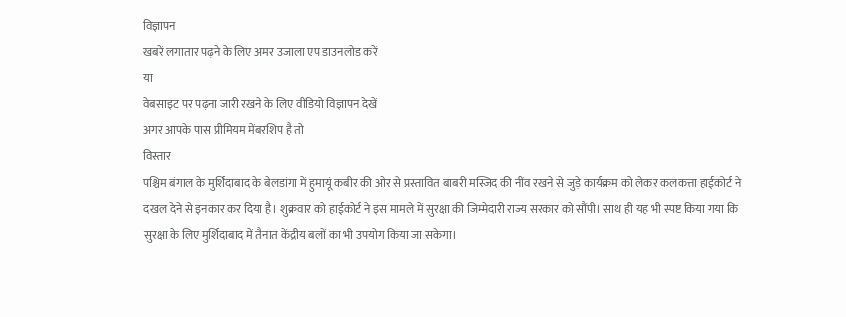विज्ञापन
खबरें लगातार पढ़ने के लिए अमर उजाला एप डाउनलोड करें
या
वेबसाइट पर पढ़ना जारी रखने के लिए वीडियो विज्ञापन देखें
अगर आपके पास प्रीमियम मेंबरशिप है तो
विस्तार
पश्चिम बंगाल के मुर्शिदाबाद के बेलडांगा में हुमायूं कबीर की ओर से प्रस्तावित बाबरी मस्जिद की नींव रखने से जुड़े कार्यक्रम को लेकर कलकत्ता हाईकोर्ट ने दखल देने से इनकार कर दिया है। शुक्रवार को हाईकोर्ट ने इस मामले में सुरक्षा की जिम्मेदारी राज्य सरकार को सौंपी। साथ ही यह भी स्पष्ट किया गया कि सुरक्षा के लिए मुर्शिदाबाद में तैनात केंद्रीय बलों का भी उपयोग किया जा सकेगा।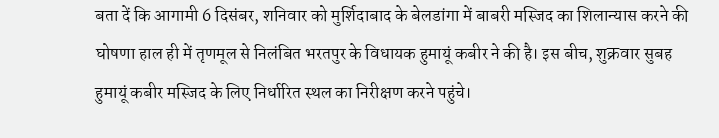बता दें कि आगामी 6 दिसंबर, शनिवार को मुर्शिदाबाद के बेलडांगा में बाबरी मस्जिद का शिलान्यास करने की घोषणा हाल ही में तृणमूल से निलंबित भरतपुर के विधायक हुमायूं कबीर ने की है। इस बीच, शुक्रवार सुबह हुमायूं कबीर मस्जिद के लिए निर्धारित स्थल का निरीक्षण करने पहुंचे।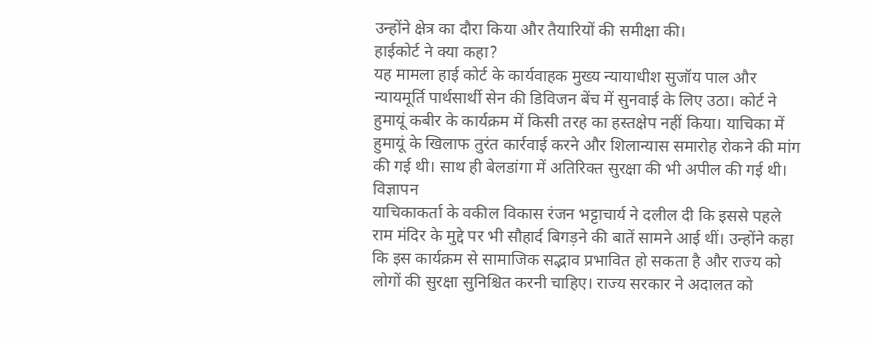उन्होंने क्षेत्र का दौरा किया और तैयारियों की समीक्षा की।
हाईकोर्ट ने क्या कहा?
यह मामला हाई कोर्ट के कार्यवाहक मुख्य न्यायाधीश सुजॉय पाल और न्यायमूर्ति पार्थसार्थी सेन की डिविजन बेंच में सुनवाई के लिए उठा। कोर्ट ने हुमायूं कबीर के कार्यक्रम में किसी तरह का हस्तक्षेप नहीं किया। याचिका में हुमायूं के खिलाफ तुरंत कार्रवाई करने और शिलान्यास समारोह रोकने की मांग की गई थी। साथ ही बेलडांगा में अतिरिक्त सुरक्षा की भी अपील की गई थी।
विज्ञापन
याचिकाकर्ता के वकील विकास रंजन भट्टाचार्य ने दलील दी कि इससे पहले राम मंदिर के मुद्दे पर भी सौहार्द बिगड़ने की बातें सामने आई थीं। उन्होंने कहा कि इस कार्यक्रम से सामाजिक सद्भाव प्रभावित हो सकता है और राज्य को लोगों की सुरक्षा सुनिश्चित करनी चाहिए। राज्य सरकार ने अदालत को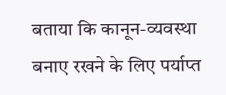बताया कि कानून-व्यवस्था बनाए रखने के लिए पर्याप्त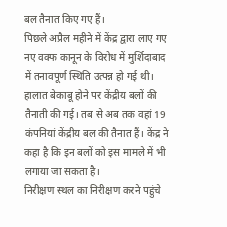बल तैनात किए गए हैं।
पिछले अप्रैल महीने में केंद्र द्वारा लाए गए नए वक्फ कानून के विरोध में मुर्शिदाबाद में तनावपूर्ण स्थिति उत्पन्न हो गई थी। हालात बेकाबू होने पर केंद्रीय बलों की तैनाती की गई। तब से अब तक वहां 19 कंपनियां केंद्रीय बल की तैनात हैं। केंद्र ने कहा है कि इन बलों को इस मामले में भी लगाया जा सकता है।
निरीक्षण स्थल का निरीक्षण करने पहुंचे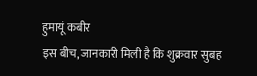हुमायूं कबीर
इस बीच, जानकारी मिली है कि शुक्रवार सुबह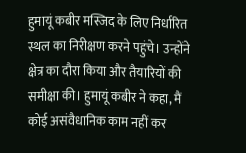हुमायूं कबीर मस्जिद के लिए निर्धारित स्थल का निरीक्षण करने पहुंचे। उन्होंने क्षेत्र का दौरा किया और तैयारियों की समीक्षा की। हुमायूं कबीर ने कहा, मैं कोई असंवैधानिक काम नहीं कर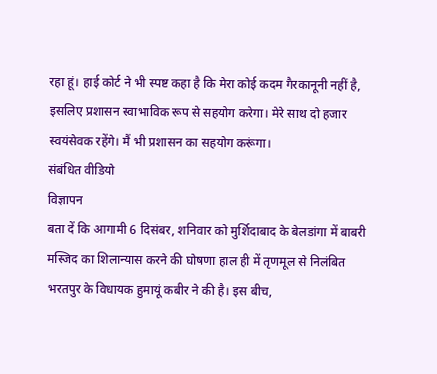रहा हूं। हाई कोर्ट ने भी स्पष्ट कहा है कि मेरा कोई कदम गैरकानूनी नहीं है, इसलिए प्रशासन स्वाभाविक रूप से सहयोग करेगा। मेरे साथ दो हजार स्वयंसेवक रहेंगे। मैं भी प्रशासन का सहयोग करूंगा।
संबंधित वीडियो
विज्ञापन
बता दें कि आगामी 6 दिसंबर, शनिवार को मुर्शिदाबाद के बेलडांगा में बाबरी मस्जिद का शिलान्यास करने की घोषणा हाल ही में तृणमूल से निलंबित भरतपुर के विधायक हुमायूं कबीर ने की है। इस बीच,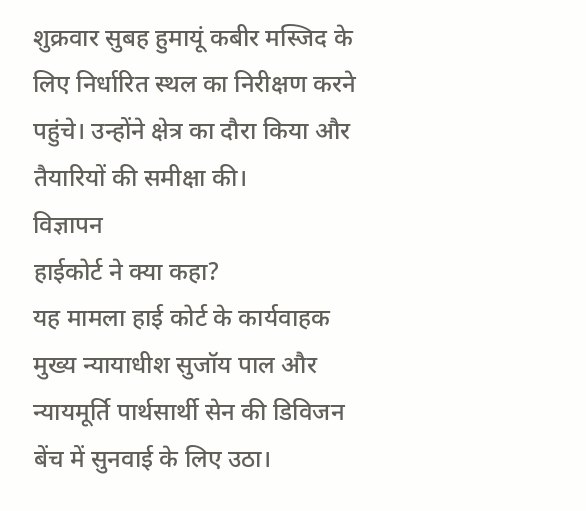शुक्रवार सुबह हुमायूं कबीर मस्जिद के लिए निर्धारित स्थल का निरीक्षण करने पहुंचे। उन्होंने क्षेत्र का दौरा किया और तैयारियों की समीक्षा की।
विज्ञापन
हाईकोर्ट ने क्या कहा?
यह मामला हाई कोर्ट के कार्यवाहक मुख्य न्यायाधीश सुजॉय पाल और न्यायमूर्ति पार्थसार्थी सेन की डिविजन बेंच में सुनवाई के लिए उठा।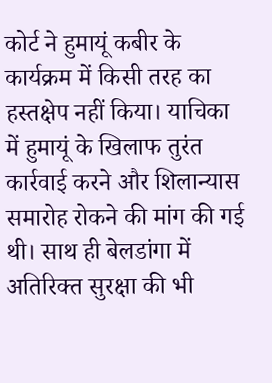कोर्ट ने हुमायूं कबीर के कार्यक्रम में किसी तरह का हस्तक्षेप नहीं किया। याचिका में हुमायूं के खिलाफ तुरंत कार्रवाई करने और शिलान्यास समारोह रोकने की मांग की गई थी। साथ ही बेलडांगा में अतिरिक्त सुरक्षा की भी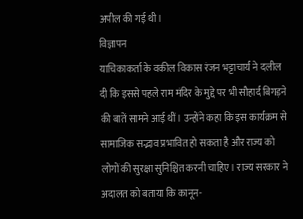अपील की गई थी।
विज्ञापन
याचिकाकर्ता के वकील विकास रंजन भट्टाचार्य ने दलील दी कि इससे पहले राम मंदिर के मुद्दे पर भी सौहार्द बिगड़ने की बातें सामने आई थीं। उन्होंने कहा कि इस कार्यक्रम से सामाजिक सद्भाव प्रभावित हो सकता है और राज्य को लोगों की सुरक्षा सुनिश्चित करनी चाहिए। राज्य सरकार ने अदालत को बताया कि कानून-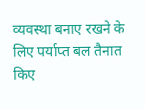व्यवस्था बनाए रखने के लिए पर्याप्त बल तैनात किए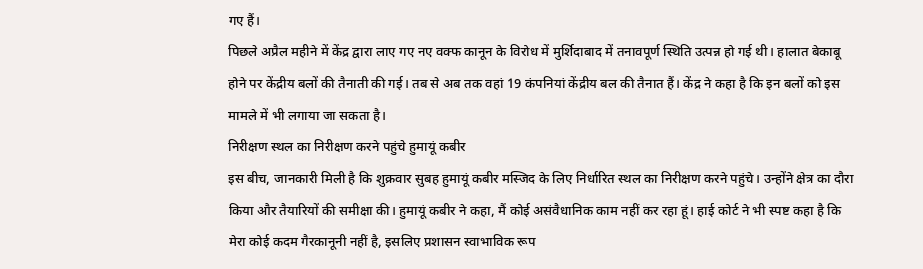गए हैं।
पिछले अप्रैल महीने में केंद्र द्वारा लाए गए नए वक्फ कानून के विरोध में मुर्शिदाबाद में तनावपूर्ण स्थिति उत्पन्न हो गई थी। हालात बेकाबू होने पर केंद्रीय बलों की तैनाती की गई। तब से अब तक वहां 19 कंपनियां केंद्रीय बल की तैनात हैं। केंद्र ने कहा है कि इन बलों को इस मामले में भी लगाया जा सकता है।
निरीक्षण स्थल का निरीक्षण करने पहुंचे हुमायूं कबीर
इस बीच, जानकारी मिली है कि शुक्रवार सुबह हुमायूं कबीर मस्जिद के लिए निर्धारित स्थल का निरीक्षण करने पहुंचे। उन्होंने क्षेत्र का दौरा किया और तैयारियों की समीक्षा की। हुमायूं कबीर ने कहा, मैं कोई असंवैधानिक काम नहीं कर रहा हूं। हाई कोर्ट ने भी स्पष्ट कहा है कि मेरा कोई कदम गैरकानूनी नहीं है, इसलिए प्रशासन स्वाभाविक रूप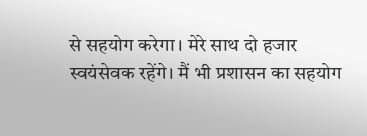से सहयोग करेगा। मेरे साथ दो हजार स्वयंसेवक रहेंगे। मैं भी प्रशासन का सहयोग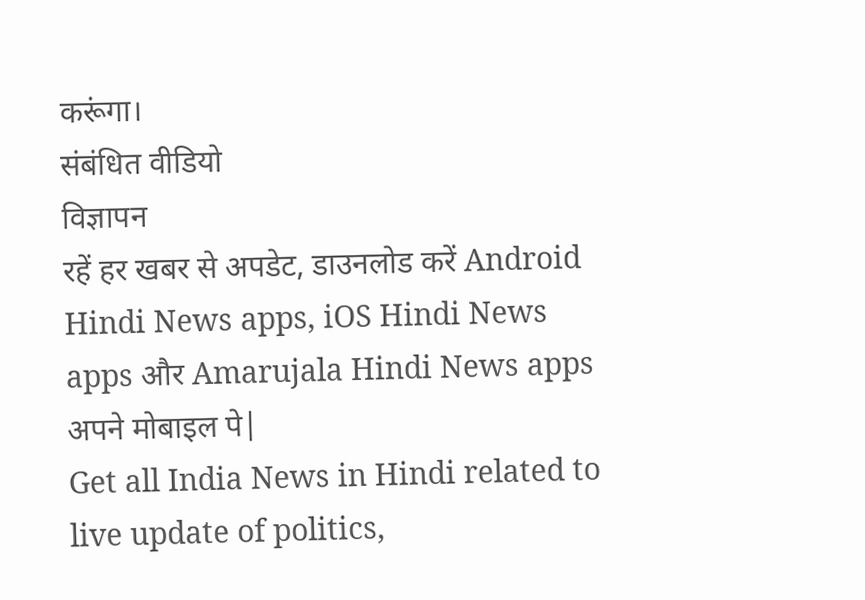करूंगा।
संबंधित वीडियो
विज्ञापन
रहें हर खबर से अपडेट, डाउनलोड करें Android Hindi News apps, iOS Hindi News apps और Amarujala Hindi News apps अपने मोबाइल पे|
Get all India News in Hindi related to live update of politics,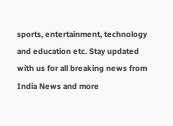sports, entertainment, technology and education etc. Stay updated with us for all breaking news from India News and more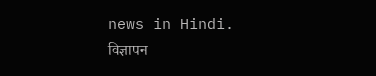news in Hindi.
विज्ञापन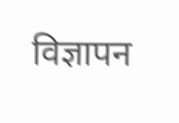विज्ञापन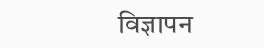विज्ञापन